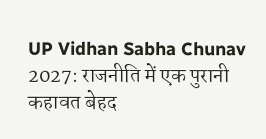UP Vidhan Sabha Chunav 2027: राजनीति में एक पुरानी कहावत बेहद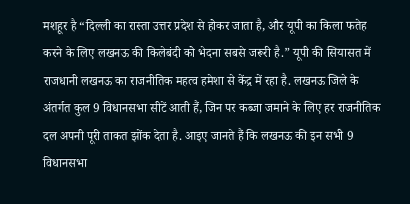मशहूर है “दिल्ली का रास्ता उत्तर प्रदेश से होकर जाता है, और यूपी का किला फतेह करने के लिए लखनऊ की किलेबंदी को भेदना सबसे जरूरी है.” यूपी की सियासत में राजधानी लखनऊ का राजनीतिक महत्व हमेशा से केंद्र में रहा है. लखनऊ जिले के अंतर्गत कुल 9 विधानसभा सीटें आती हैं, जिन पर कब्जा जमाने के लिए हर राजनीतिक दल अपनी पूरी ताकत झोंक देता है. आइए जानते हैं कि लखनऊ की इन सभी 9 विधानसभा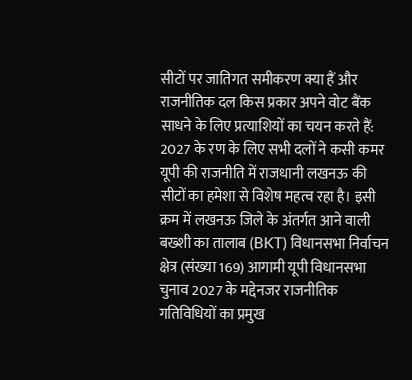सीटों पर जातिगत समीकरण क्या हैं और राजनीतिक दल किस प्रकार अपने वोट बैंक साधने के लिए प्रत्याशियों का चयन करते हैं:
2027 के रण के लिए सभी दलों ने कसी कमर
यूपी की राजनीति में राजधानी लखनऊ की सीटों का हमेशा से विशेष महत्व रहा है। इसी क्रम में लखनऊ जिले के अंतर्गत आने वाली बख्शी का तालाब (BKT) विधानसभा निर्वाचन क्षेत्र (संख्या 169) आगामी यूपी विधानसभा चुनाव 2027 के मद्देनजर राजनीतिक गतिविधियों का प्रमुख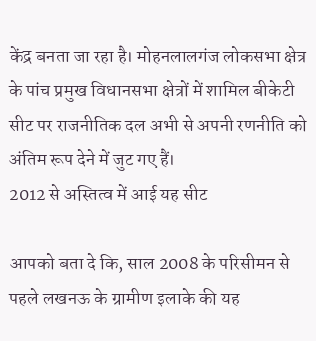केंद्र बनता जा रहा है। मोहनलालगंज लोकसभा क्षेत्र के पांच प्रमुख विधानसभा क्षेत्रों में शामिल बीकेटी सीट पर राजनीतिक दल अभी से अपनी रणनीति को अंतिम रूप देने में जुट गए हैं।
2012 से अस्तित्व में आई यह सीट

आपको बता दे कि, साल 2008 के परिसीमन से पहले लखनऊ के ग्रामीण इलाके की यह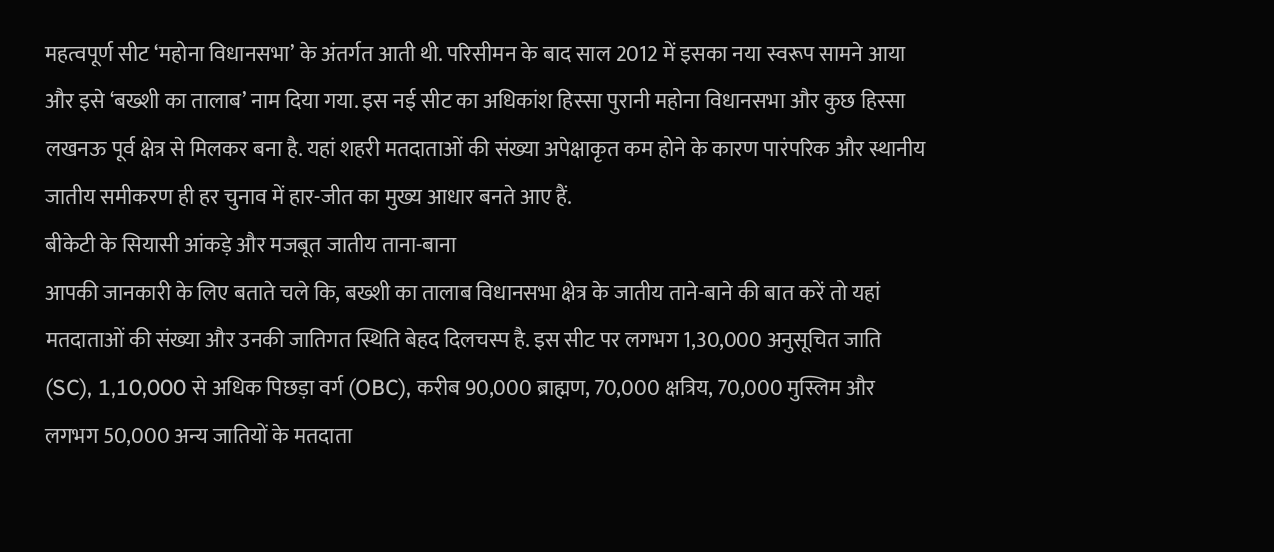महत्वपूर्ण सीट ‘महोना विधानसभा’ के अंतर्गत आती थी. परिसीमन के बाद साल 2012 में इसका नया स्वरूप सामने आया और इसे ‘बख्शी का तालाब’ नाम दिया गया. इस नई सीट का अधिकांश हिस्सा पुरानी महोना विधानसभा और कुछ हिस्सा लखनऊ पूर्व क्षेत्र से मिलकर बना है. यहां शहरी मतदाताओं की संख्या अपेक्षाकृत कम होने के कारण पारंपरिक और स्थानीय जातीय समीकरण ही हर चुनाव में हार-जीत का मुख्य आधार बनते आए हैं.
बीकेटी के सियासी आंकड़े और मजबूत जातीय ताना-बाना
आपकी जानकारी के लिए बताते चले कि, बख्शी का तालाब विधानसभा क्षेत्र के जातीय ताने-बाने की बात करें तो यहां मतदाताओं की संख्या और उनकी जातिगत स्थिति बेहद दिलचस्प है. इस सीट पर लगभग 1,30,000 अनुसूचित जाति (SC), 1,10,000 से अधिक पिछड़ा वर्ग (OBC), करीब 90,000 ब्राह्मण, 70,000 क्षत्रिय, 70,000 मुस्लिम और लगभग 50,000 अन्य जातियों के मतदाता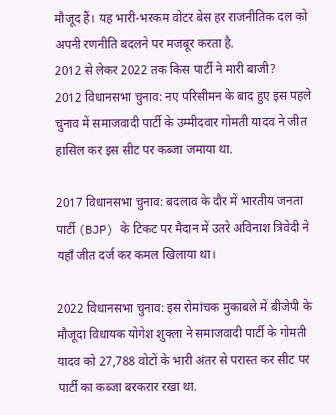मौजूद हैं। यह भारी-भरकम वोटर बेस हर राजनीतिक दल को अपनी रणनीति बदलने पर मजबूर करता है.
2012 से लेकर 2022 तक किस पार्टी ने मारी बाजी?
2012 विधानसभा चुनाव: नए परिसीमन के बाद हुए इस पहले चुनाव में समाजवादी पार्टी के उम्मीदवार गोमती यादव ने जीत हासिल कर इस सीट पर कब्जा जमाया था.

2017 विधानसभा चुनाव: बदलाव के दौर में भारतीय जनता पार्टी (BJP) के टिकट पर मैदान में उतरे अविनाश त्रिवेदी ने यहाँ जीत दर्ज कर कमल खिलाया था।

2022 विधानसभा चुनाव: इस रोमांचक मुकाबले में बीजेपी के मौजूदा विधायक योगेश शुक्ला ने समाजवादी पार्टी के गोमती यादव को 27,788 वोटों के भारी अंतर से परास्त कर सीट पर पार्टी का कब्जा बरकरार रखा था.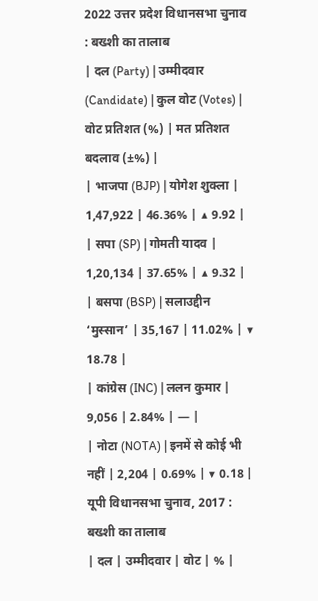2022 उत्तर प्रदेश विधानसभा चुनाव : बख्शी का तालाब
| दल (Party) | उम्मीदवार (Candidate) | कुल वोट (Votes) | वोट प्रतिशत (%) | मत प्रतिशत बदलाव (±%) |
| भाजपा (BJP) | योगेश शुक्ला | 1,47,922 | 46.36% | ▲ 9.92 |
| सपा (SP) | गोमती यादव | 1,20,134 | 37.65% | ▲ 9.32 |
| बसपा (BSP) | सलाउद्दीन ‘मुस्सान’ | 35,167 | 11.02% | ▼ 18.78 |
| कांग्रेस (INC) | ललन कुमार | 9,056 | 2.84% | — |
| नोटा (NOTA) | इनमें से कोई भी नहीं | 2,204 | 0.69% | ▼ 0.18 |
यूपी विधानसभा चुनाव, 2017 : बख्शी का तालाब
| दल | उम्मीदवार | वोट | % |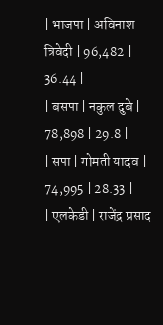| भाजपा | अविनाश त्रिवेदी | 96,482 | 36.44 |
| बसपा | नकुल दुबे | 78,898 | 29.8 |
| सपा | गोमती यादव | 74,995 | 28.33 |
| एलकेडी | राजेंद्र प्रसाद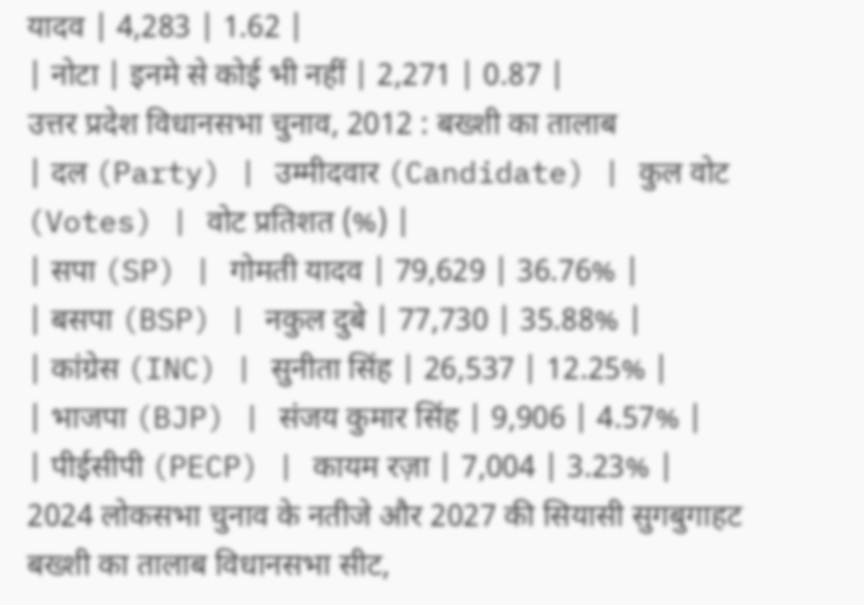यादव | 4,283 | 1.62 |
| नोटा | इनमे से कोई भी नहीं | 2,271 | 0.87 |
उत्तर प्रदेश विधानसभा चुनाव, 2012 : बख्शी का तालाब
| दल (Party) | उम्मीदवार (Candidate) | कुल वोट (Votes) | वोट प्रतिशत (%) |
| सपा (SP) | गोमती यादव | 79,629 | 36.76% |
| बसपा (BSP) | नकुल दुबे | 77,730 | 35.88% |
| कांग्रेस (INC) | सुनीता सिंह | 26,537 | 12.25% |
| भाजपा (BJP) | संजय कुमार सिंह | 9,906 | 4.57% |
| पीईसीपी (PECP) | कायम रज़ा | 7,004 | 3.23% |
2024 लोकसभा चुनाव के नतीजे और 2027 की सियासी सुगबुगाहट
बख्शी का तालाब विधानसभा सीट,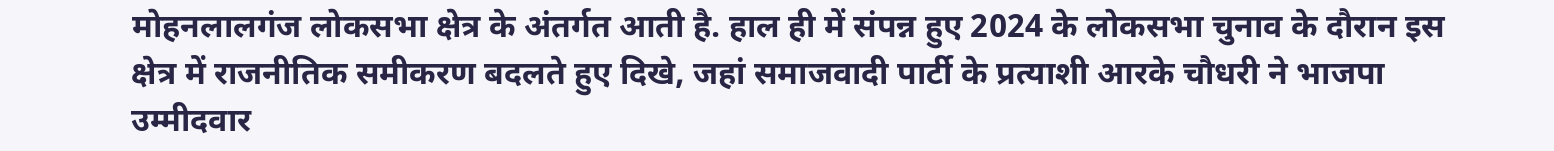मोहनलालगंज लोकसभा क्षेत्र के अंतर्गत आती है. हाल ही में संपन्न हुए 2024 के लोकसभा चुनाव के दौरान इस क्षेत्र में राजनीतिक समीकरण बदलते हुए दिखे, जहां समाजवादी पार्टी के प्रत्याशी आरके चौधरी ने भाजपा उम्मीदवार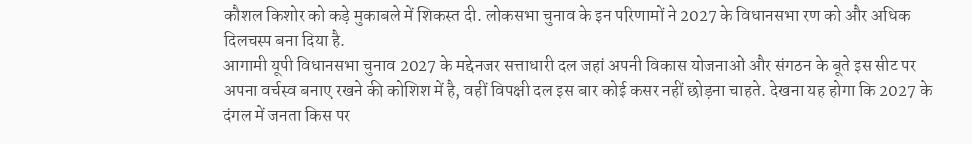कौशल किशोर को कड़े मुकाबले में शिकस्त दी. लोकसभा चुनाव के इन परिणामों ने 2027 के विधानसभा रण को और अधिक दिलचस्प बना दिया है.
आगामी यूपी विधानसभा चुनाव 2027 के मद्देनजर सत्ताधारी दल जहां अपनी विकास योजनाओं और संगठन के बूते इस सीट पर अपना वर्चस्व बनाए रखने की कोशिश में है, वहीं विपक्षी दल इस बार कोई कसर नहीं छोड़ना चाहते. देखना यह होगा कि 2027 के दंगल में जनता किस पर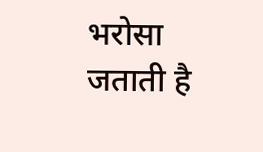भरोसा जताती है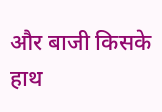और बाजी किसके हाथ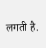लगती है.